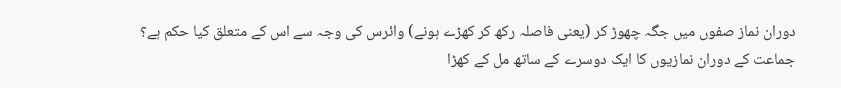دوران نماز صفوں میں جگہ چھوڑ کر (یعنی فاصلہ رکھ کر کھڑے ہونے) وائرس کی وجہ سے اس کے متعلق کیا حکم ہے؟
جماعت کے دوران نمازیوں کا ایک دوسرے کے ساتھ مل کے کھڑا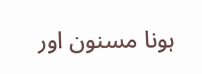ہونا مسنون اور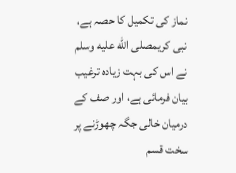نماز کی تکمیل کا حصہ ہے، نبی کریمصلى الله عليه وسلم نے اس کی بہت زیادہ ترغیب بیان فرمائی ہے، اور صف کے درمیان خالی جگہ چھوڑنے پر سخت قسم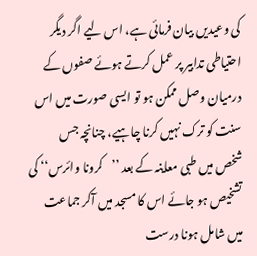کی وعیدیں بیان فرمائی ہے، اس لیے اگر دیگر احتیاطی تدابیر پر عمل کرتے ہوئے صفوں کے درمیان وصل ممکن ہو تو ایسی صورت میں اس سنت کو ترک نہیں کرنا چاہیے، چنانچہ جس شخص میں طبی معاینہ کے بعد ’’کرونا وائرس‘‘ کی تشخیص ہو جائے اس کا مسجد میں آکر جماعت میں شامل ہونا درست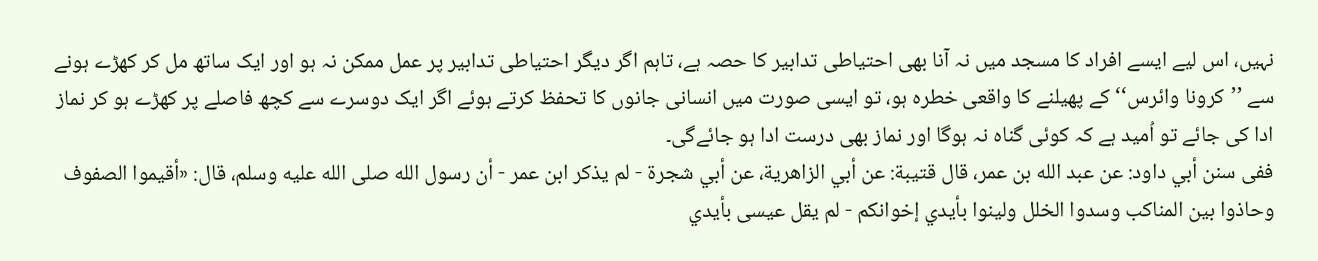نہیں، اس لیے ایسے افراد کا مسجد میں نہ آنا بھی احتیاطی تدابیر کا حصہ ہے، تاہم اگر دیگر احتیاطی تدابیر پر عمل ممکن نہ ہو اور ایک ساتھ مل کر کھڑے ہونے سے ’’کرونا وائرس‘‘ کے پھیلنے کا واقعی خطرہ ہو، تو ایسی صورت میں انسانی جانوں کا تحفظ کرتے ہوئے اگر ایک دوسرے سے کچھ فاصلے پر کھڑے ہو کر نماز ادا کی جائے تو اُمید ہے کہ کوئی گناہ نہ ہوگا اور نماز بھی درست ادا ہو جائےگی۔
ففی سنن أبي داود: عن عبد الله بن عمر، قال قتيبة: عن أبي الزاهرية، عن أبي شجرة - لم يذكر ابن عمر - أن رسول الله صلى الله عليه وسلم، قال: «أقيموا الصفوف وحاذوا بين المناكب وسدوا الخلل ولينوا بأيدي إخوانكم - لم يقل عيسى بأيدي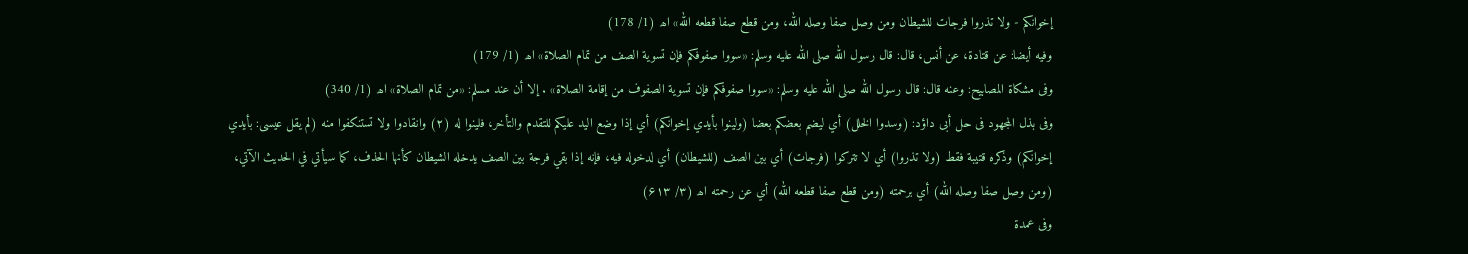إخوانكم - ولا تذروا فرجات للشيطان ومن وصل صفا وصله الله، ومن قطع صفا قطعه الله» اھ (1/ 178)
وفیه أیضا: عن قتادة، عن أنس، قال: قال رسول الله صلى الله عليه وسلم: «سووا صفوفكم فإن تسوية الصف من تمام الصلاة» اھ (1/ 179)
وفی مشكاة المصابيح: وعنه قال: قال رسول الله صلى الله عليه وسلم: «سووا صفوفكم فإن تسوية الصفوف من إقامة الصلاة» . إلا أن عند مسلم: «من تمام الصلاة» اھ (1/ 340)
وفی بذل المجهود فی حل أبی داؤد: (وسدوا الخلل) أي ليضم بعضكم بعضا (ولينوا بأيدي إخوانكم) أي إذا وضع اليد عليكم للتقدم والتأخر، فلينوا له (٢) وانقادوا ولا تستنكفوا منه (لم يقل عيسى: بأيدي إخوانكم) وذكره قتيبة فقط (ولا تذروا) أي لا تتركوا (فرجات) أي بين الصف (للشيطان) أي لدخوله فيه، فإنه إذا بقي فرجة بين الصف يدخله الشيطان كأنها الحذف، كما سيأتي في الحديث الآتي، (ومن وصل صفا وصله الله) أي برحمته (ومن قطع صفا قطعه الله) أي عن رحمته اھ (۳/ ۶۱۳)
وفی عمدة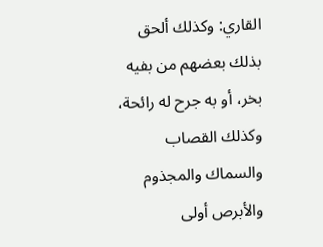القاري: وكذلك ألحق بذلك بعضهم من بفيه بخر، أو به جرح له رائحة، وكذلك القصاب والسماك والمجذوم والأبرص أولى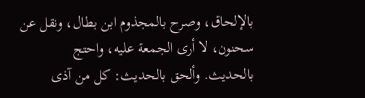بالإلحاق، وصرح بالمجذوم ابن بطال، ونقل عن سحنون، لا أرى الجمعة عليه، واحتج بالحديث. وألحق بالحديث: كل من آذى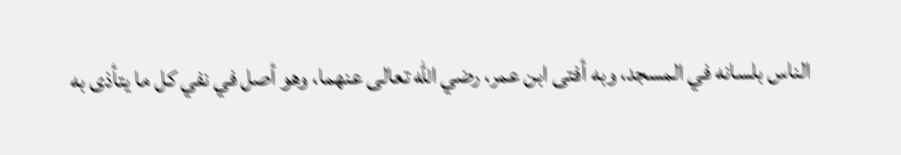الناس بلسانه في المسجد، وبه أفتى ابن عمر، رضي الله تعالى عنهما، وهو أصل في نفي كل ما يتأذى به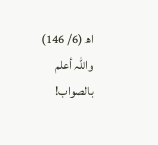اھ (6/ 146) واللہ أعلم بالصواب!